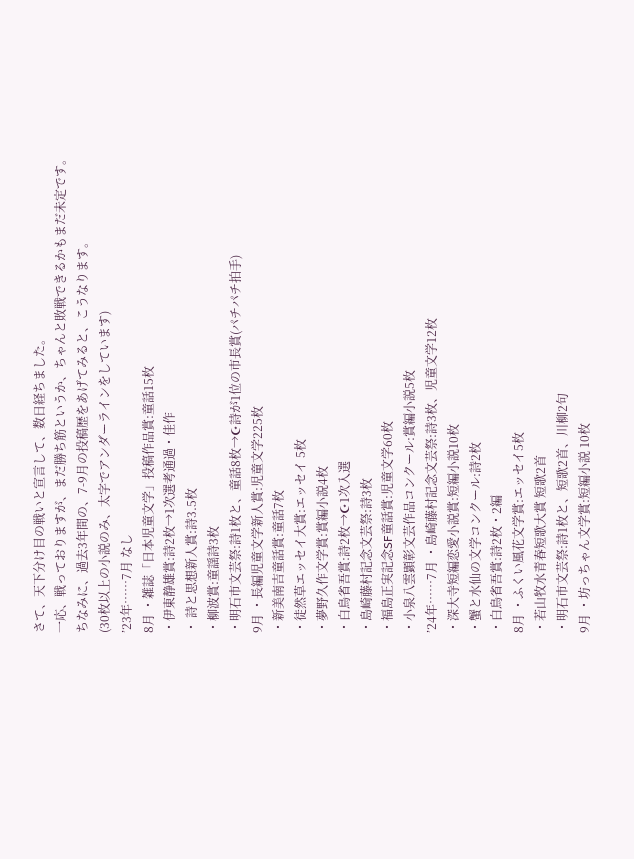さて、天下分け目の戦いと宣言して、数日経ちました。
一応、戦っておりますが、まだ勝ち筋というか、ちゃんと敗戦できるかもまだ未定です。
ちなみに、過去3年間の、7-9月の投稿歴をあげてみると、こうなります。
(30枚以上の小説のみ、太字でアンダーラインをしています)
’23年……7月 なし
8月 ・雑誌「日本児童文学」投稿作品賞:童話15枚
・伊東静雄賞:詩2枚→1次選考通過・佳作
・ 詩と思想新人賞:詩3.5枚
・柳波賞:童謡詩3枚
・明石市文芸祭:詩1枚と、童話8枚→☪詩が1位の市長賞(パチパチ拍手)
9月 ・長編児童文学新人賞:児童文学225枚
・新美南吉童話賞:童話7枚
・徒然草エッセイ大賞:エッセイ 5枚
・夢野久作文学賞:賞編小説4枚
・白鳥省吾賞:詩2枚→☪1次入選
・島崎藤村記念文芸祭:詩3枚
・福島正実記念SF童話賞:児童文学60枚
・小泉八雲顕彰文芸作品コンクール:賞編小説5枚
’24年……7月 ・島崎藤村記念文芸祭:詩3枚、児童文学12枚
・深大寺短編恋愛小説賞:短編小説10枚
・蟹と水仙の文学コンクール:詩2枚
・白鳥省吾賞:詩2枚・2編
8月 ・ふくい風花文学賞:エッセイ5枚
・若山牧水青春短歌大賞 短歌2首
・明石市文芸祭:詩1枚と、短歌2首、川柳2句
9月 ・坊っちゃん文学賞:短編小説 10枚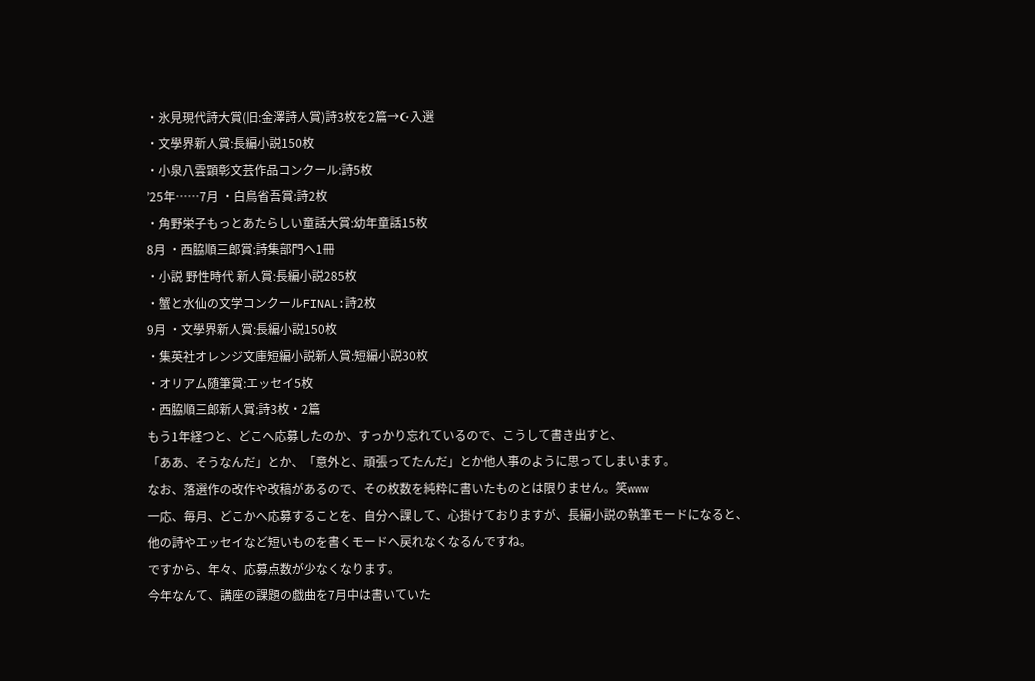・氷見現代詩大賞(旧:金澤詩人賞)詩3枚を2篇→☪入選
・文學界新人賞:長編小説150枚
・小泉八雲顕彰文芸作品コンクール:詩5枚
’25年……7月 ・白鳥省吾賞:詩2枚
・角野栄子もっとあたらしい童話大賞:幼年童話15枚
8月 ・西脇順三郎賞:詩集部門へ1冊
・小説 野性時代 新人賞:長編小説285枚
・蟹と水仙の文学コンクールFINAL:詩2枚
9月 ・文學界新人賞:長編小説150枚
・集英社オレンジ文庫短編小説新人賞:短編小説30枚
・オリアム随筆賞:エッセイ5枚
・西脇順三郎新人賞:詩3枚・2篇
もう1年経つと、どこへ応募したのか、すっかり忘れているので、こうして書き出すと、
「ああ、そうなんだ」とか、「意外と、頑張ってたんだ」とか他人事のように思ってしまいます。
なお、落選作の改作や改稿があるので、その枚数を純粋に書いたものとは限りません。笑www
一応、毎月、どこかへ応募することを、自分へ課して、心掛けておりますが、長編小説の執筆モードになると、
他の詩やエッセイなど短いものを書くモードへ戻れなくなるんですね。
ですから、年々、応募点数が少なくなります。
今年なんて、講座の課題の戯曲を7月中は書いていた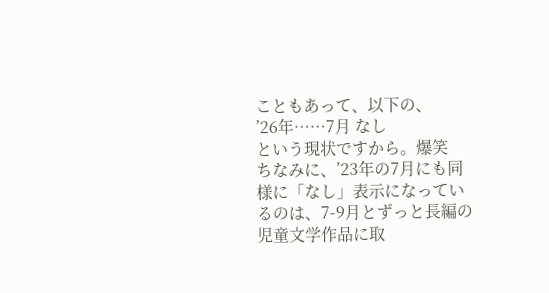こともあって、以下の、
’26年……7月 なし
という現状ですから。爆笑
ちなみに、’23年の7月にも同様に「なし」表示になっているのは、7-9月とずっと長編の児童文学作品に取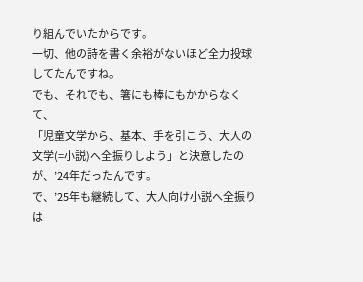り組んでいたからです。
一切、他の詩を書く余裕がないほど全力投球してたんですね。
でも、それでも、箸にも棒にもかからなくて、
「児童文学から、基本、手を引こう、大人の文学(=小説)へ全振りしよう」と決意したのが、’24年だったんです。
で、’25年も継続して、大人向け小説へ全振りは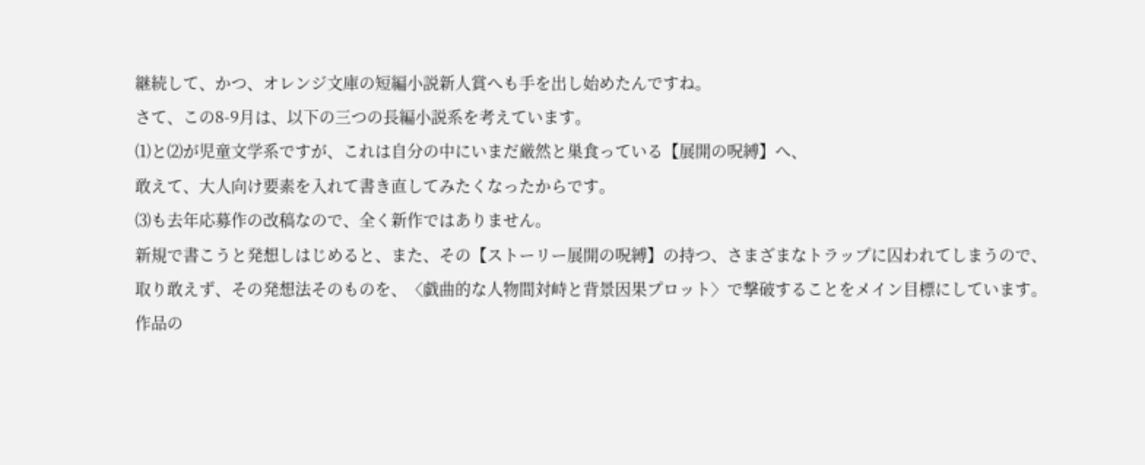継続して、かつ、オレンジ文庫の短編小説新人賞へも手を出し始めたんですね。
さて、この8-9月は、以下の三つの長編小説系を考えています。
⑴と⑵が児童文学系ですが、これは自分の中にいまだ厳然と巣食っている【展開の呪縛】へ、
敢えて、大人向け要素を入れて書き直してみたくなったからです。
⑶も去年応募作の改稿なので、全く新作ではありません。
新規で書こうと発想しはじめると、また、その【ストーリー展開の呪縛】の持つ、さまざまなトラップに囚われてしまうので、
取り敢えず、その発想法そのものを、〈戯曲的な人物間対峙と背景因果プロット〉で撃破することをメイン目標にしています。
作品の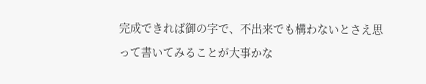完成できれば御の字で、不出来でも構わないとさえ思って書いてみることが大事かな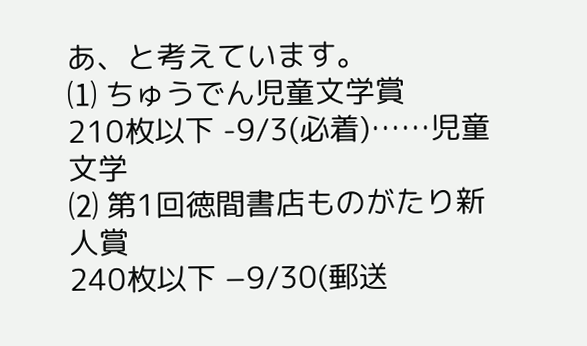あ、と考えています。
⑴ ちゅうでん児童文学賞
210枚以下 -9/3(必着)……児童文学
⑵ 第1回徳間書店ものがたり新人賞
240枚以下 −9/30(郵送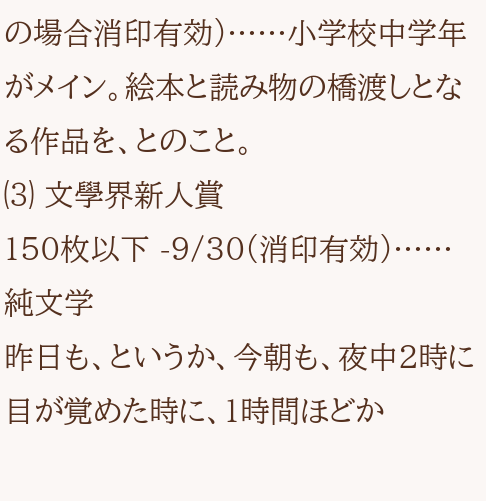の場合消印有効)……小学校中学年がメイン。絵本と読み物の橋渡しとなる作品を、とのこと。
⑶ 文學界新人賞
150枚以下 -9/30(消印有効)……純文学
昨日も、というか、今朝も、夜中2時に目が覚めた時に、1時間ほどか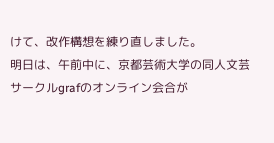けて、改作構想を練り直しました。
明日は、午前中に、京都芸術大学の同人文芸サークルgrafのオンライン会合が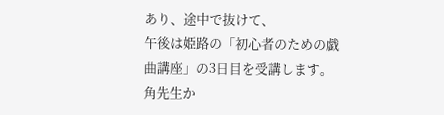あり、途中で抜けて、
午後は姫路の「初心者のための戯曲講座」の3日目を受講します。
角先生か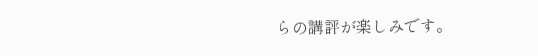らの講評が楽しみです。